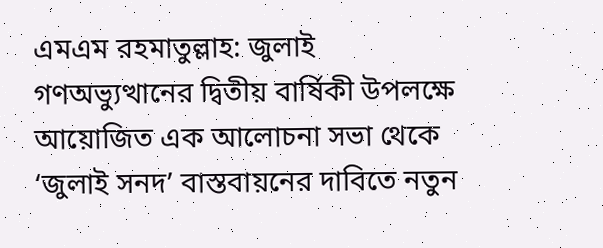এমএম রহমাতুল্লাহ: জুলাই গণঅভ্যুত্থানের দ্বিতীয় বার্ষিকী উপলক্ষে আয়োজিত এক আলোচনা সভা থেকে ‘জুলাই সনদ’ বাস্তবায়নের দাবিতে নতুন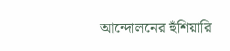আন্দোলনের হুঁশিয়ারি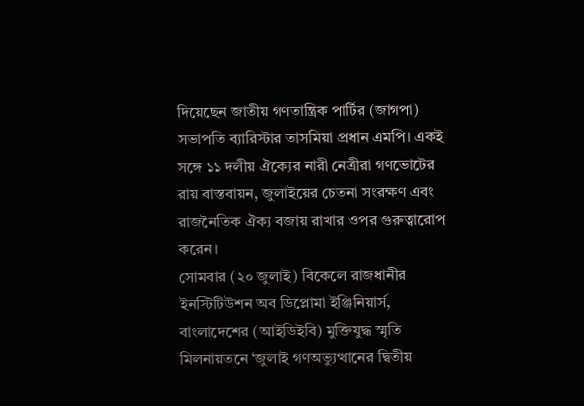দিয়েছেন জাতীয় গণতান্ত্রিক পার্টির (জাগপা) সভাপতি ব্যারিস্টার তাসমিয়া প্রধান এমপি। একই সঙ্গে ১১ দলীয় ঐক্যের নারী নেত্রীরা গণভোটের রায় বাস্তবায়ন, জুলাইয়ের চেতনা সংরক্ষণ এবং রাজনৈতিক ঐক্য বজায় রাখার ওপর গুরুত্বারোপ করেন।
সোমবার (২০ জুলাই) বিকেলে রাজধানীর ইনস্টিটিউশন অব ডিপ্লোমা ইঞ্জিনিয়ার্স, বাংলাদেশের (আইডিইবি) মুক্তিযুদ্ধ স্মৃতি মিলনায়তনে ‘জুলাই গণঅভ্যুত্থানের দ্বিতীয়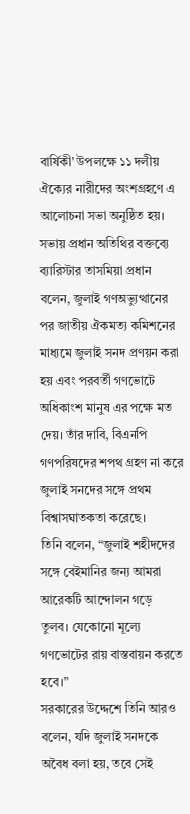বার্ষিকী’ উপলক্ষে ১১ দলীয় ঐক্যের নারীদের অংশগ্রহণে এ আলোচনা সভা অনুষ্ঠিত হয়।
সভায় প্রধান অতিথির বক্তব্যে ব্যারিস্টার তাসমিয়া প্রধান বলেন, জুলাই গণঅভ্যুত্থানের পর জাতীয় ঐকমত্য কমিশনের মাধ্যমে জুলাই সনদ প্রণয়ন করা হয় এবং পরবর্তী গণভোটে অধিকাংশ মানুষ এর পক্ষে মত দেয়। তাঁর দাবি, বিএনপি গণপরিষদের শপথ গ্রহণ না করে জুলাই সনদের সঙ্গে প্রথম বিশ্বাসঘাতকতা করেছে।
তিনি বলেন, “জুলাই শহীদদের সঙ্গে বেইমানির জন্য আমরা আরেকটি আন্দোলন গড়ে তুলব। যেকোনো মূল্যে গণভোটের রায় বাস্তবায়ন করতে হবে।”
সরকারের উদ্দেশে তিনি আরও বলেন, যদি জুলাই সনদকে অবৈধ বলা হয়, তবে সেই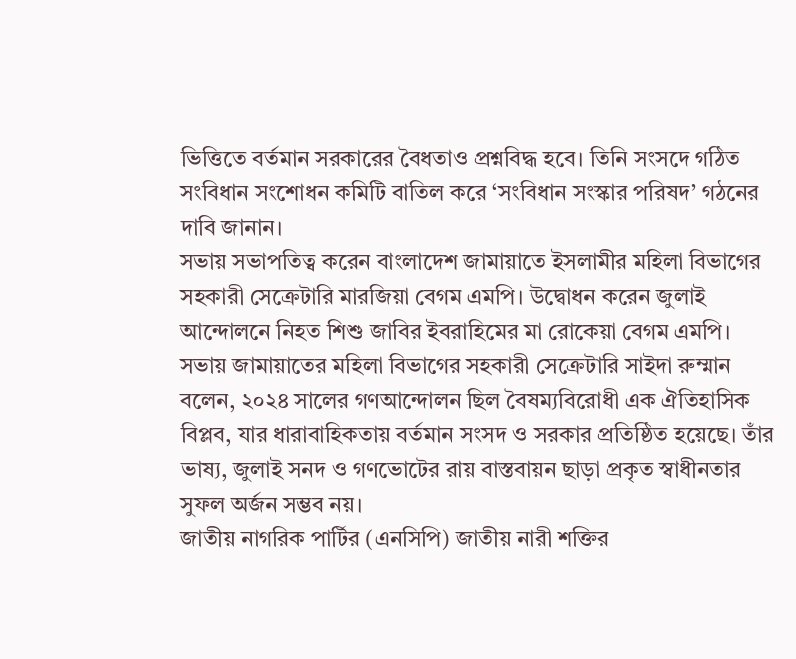ভিত্তিতে বর্তমান সরকারের বৈধতাও প্রশ্নবিদ্ধ হবে। তিনি সংসদে গঠিত সংবিধান সংশোধন কমিটি বাতিল করে ‘সংবিধান সংস্কার পরিষদ’ গঠনের দাবি জানান।
সভায় সভাপতিত্ব করেন বাংলাদেশ জামায়াতে ইসলামীর মহিলা বিভাগের সহকারী সেক্রেটারি মারজিয়া বেগম এমপি। উদ্বোধন করেন জুলাই আন্দোলনে নিহত শিশু জাবির ইবরাহিমের মা রোকেয়া বেগম এমপি।
সভায় জামায়াতের মহিলা বিভাগের সহকারী সেক্রেটারি সাইদা রুম্মান বলেন, ২০২৪ সালের গণআন্দোলন ছিল বৈষম্যবিরোধী এক ঐতিহাসিক বিপ্লব, যার ধারাবাহিকতায় বর্তমান সংসদ ও সরকার প্রতিষ্ঠিত হয়েছে। তাঁর ভাষ্য, জুলাই সনদ ও গণভোটের রায় বাস্তবায়ন ছাড়া প্রকৃত স্বাধীনতার সুফল অর্জন সম্ভব নয়।
জাতীয় নাগরিক পার্টির (এনসিপি) জাতীয় নারী শক্তির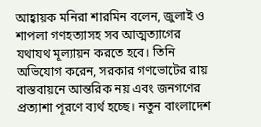আহ্বায়ক মনিরা শারমিন বলেন, জুলাই ও শাপলা গণহত্যাসহ সব আত্মত্যাগের যথাযথ মূল্যায়ন করতে হবে। তিনি অভিযোগ করেন, সরকার গণভোটের রায় বাস্তবায়নে আন্তরিক নয় এবং জনগণের প্রত্যাশা পূরণে ব্যর্থ হচ্ছে। নতুন বাংলাদেশ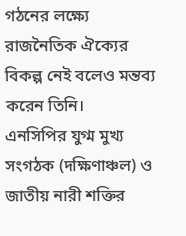গঠনের লক্ষ্যে রাজনৈতিক ঐক্যের বিকল্প নেই বলেও মন্তব্য করেন তিনি।
এনসিপির যুগ্ম মুখ্য সংগঠক (দক্ষিণাঞ্চল) ও জাতীয় নারী শক্তির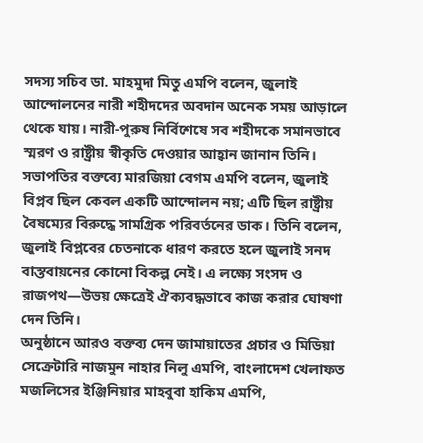সদস্য সচিব ডা. মাহমুদা মিতু এমপি বলেন, জুলাই আন্দোলনের নারী শহীদদের অবদান অনেক সময় আড়ালে থেকে যায়। নারী-পুরুষ নির্বিশেষে সব শহীদকে সমানভাবে স্মরণ ও রাষ্ট্রীয় স্বীকৃতি দেওয়ার আহ্বান জানান তিনি।
সভাপতির বক্তব্যে মারজিয়া বেগম এমপি বলেন, জুলাই বিপ্লব ছিল কেবল একটি আন্দোলন নয়; এটি ছিল রাষ্ট্রীয় বৈষম্যের বিরুদ্ধে সামগ্রিক পরিবর্তনের ডাক। তিনি বলেন, জুলাই বিপ্লবের চেতনাকে ধারণ করতে হলে জুলাই সনদ বাস্তবায়নের কোনো বিকল্প নেই। এ লক্ষ্যে সংসদ ও রাজপথ—উভয় ক্ষেত্রেই ঐক্যবদ্ধভাবে কাজ করার ঘোষণা দেন তিনি।
অনুষ্ঠানে আরও বক্তব্য দেন জামায়াতের প্রচার ও মিডিয়া সেক্রেটারি নাজমুন নাহার নিলু এমপি, বাংলাদেশ খেলাফত মজলিসের ইঞ্জিনিয়ার মাহবুবা হাকিম এমপি,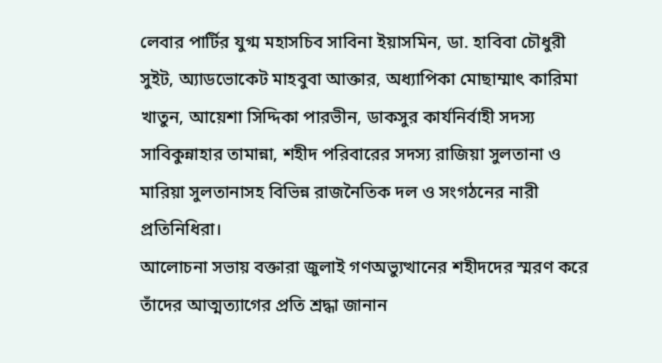লেবার পার্টির যুগ্ম মহাসচিব সাবিনা ইয়াসমিন, ডা. হাবিবা চৌধুরী সুইট, অ্যাডভোকেট মাহবুবা আক্তার, অধ্যাপিকা মোছাম্মাৎ কারিমা খাতুন, আয়েশা সিদ্দিকা পারভীন, ডাকসুর কার্যনির্বাহী সদস্য সাবিকুন্নাহার তামান্না, শহীদ পরিবারের সদস্য রাজিয়া সুলতানা ও মারিয়া সুলতানাসহ বিভিন্ন রাজনৈতিক দল ও সংগঠনের নারী প্রতিনিধিরা।
আলোচনা সভায় বক্তারা জুলাই গণঅভ্যুত্থানের শহীদদের স্মরণ করে তাঁদের আত্মত্যাগের প্রতি শ্রদ্ধা জানান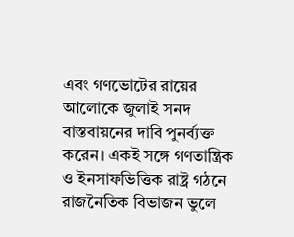এবং গণভোটের রায়ের আলোকে জুলাই সনদ বাস্তবায়নের দাবি পুনর্ব্যক্ত করেন। একই সঙ্গে গণতান্ত্রিক ও ইনসাফভিত্তিক রাষ্ট্র গঠনে রাজনৈতিক বিভাজন ভুলে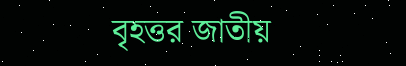বৃহত্তর জাতীয়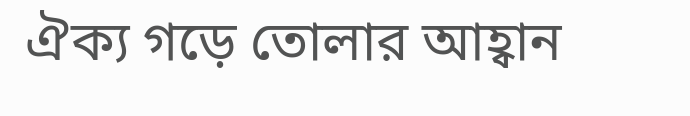ঐক্য গড়ে তোলার আহ্বান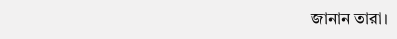জানান তারা।